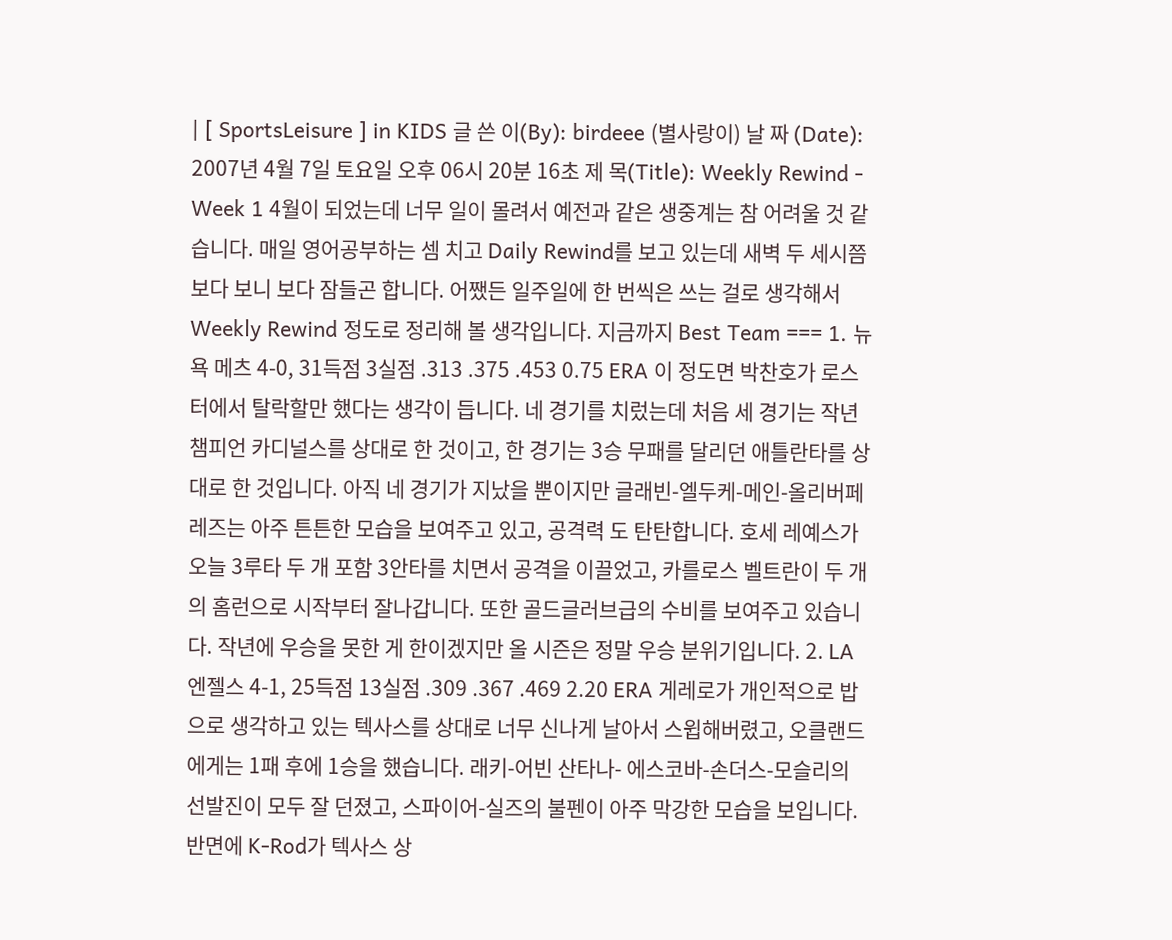| [ SportsLeisure ] in KIDS 글 쓴 이(By): birdeee (별사랑이) 날 짜 (Date): 2007년 4월 7일 토요일 오후 06시 20분 16초 제 목(Title): Weekly Rewind - Week 1 4월이 되었는데 너무 일이 몰려서 예전과 같은 생중계는 참 어려울 것 같습니다. 매일 영어공부하는 셈 치고 Daily Rewind를 보고 있는데 새벽 두 세시쯤 보다 보니 보다 잠들곤 합니다. 어쨌든 일주일에 한 번씩은 쓰는 걸로 생각해서 Weekly Rewind 정도로 정리해 볼 생각입니다. 지금까지 Best Team === 1. 뉴욕 메츠 4-0, 31득점 3실점 .313 .375 .453 0.75 ERA 이 정도면 박찬호가 로스터에서 탈락할만 했다는 생각이 듭니다. 네 경기를 치렀는데 처음 세 경기는 작년 챔피언 카디널스를 상대로 한 것이고, 한 경기는 3승 무패를 달리던 애틀란타를 상대로 한 것입니다. 아직 네 경기가 지났을 뿐이지만 글래빈-엘두케-메인-올리버페레즈는 아주 튼튼한 모습을 보여주고 있고, 공격력 도 탄탄합니다. 호세 레예스가 오늘 3루타 두 개 포함 3안타를 치면서 공격을 이끌었고, 카를로스 벨트란이 두 개의 홈런으로 시작부터 잘나갑니다. 또한 골드글러브급의 수비를 보여주고 있습니다. 작년에 우승을 못한 게 한이겠지만 올 시즌은 정말 우승 분위기입니다. 2. LA 엔젤스 4-1, 25득점 13실점 .309 .367 .469 2.20 ERA 게레로가 개인적으로 밥으로 생각하고 있는 텍사스를 상대로 너무 신나게 날아서 스윕해버렸고, 오클랜드에게는 1패 후에 1승을 했습니다. 래키-어빈 산타나- 에스코바-손더스-모슬리의 선발진이 모두 잘 던졌고, 스파이어-실즈의 불펜이 아주 막강한 모습을 보입니다. 반면에 K-Rod가 텍사스 상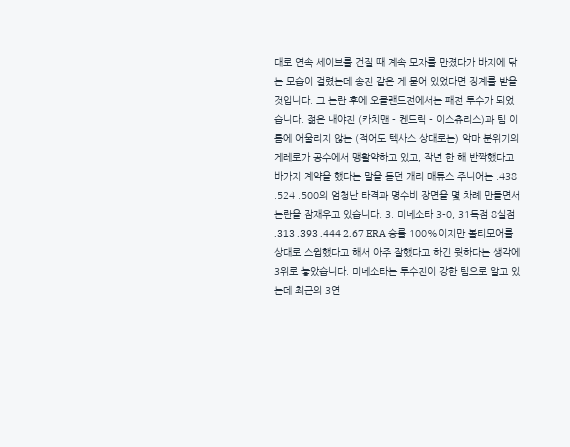대로 연속 세이브를 건질 때 계속 모자를 만졌다가 바지에 닦는 모습이 걸렸는데 송진 같은 게 묻어 있었다면 징계를 받을 것입니다. 그 논란 후에 오클랜드전에서는 패전 투수가 되었습니다. 젊은 내야진 (카치맨 - 켄드릭 - 이스츄리스)과 팀 이름에 어울리지 않는 (적어도 텍사스 상대로는) 악마 분위기의 게레로가 공수에서 맹활약하고 있고, 작년 한 해 반짝했다고 바가지 계약을 했다는 말을 듣던 개리 매튜스 주니어는 .438 .524 .500의 엄청난 타격과 명수비 장면을 몇 차례 만들면서 논란을 잠재우고 있습니다. 3. 미네소타 3-0, 31득점 8실점 .313 .393 .444 2.67 ERA 승률 100%이지만 볼티모어를 상대로 스윕했다고 해서 아주 잘했다고 하긴 뭣하다는 생각에 3위로 놓았습니다. 미네소타는 투수진이 강한 팀으로 알고 있는데 최근의 3연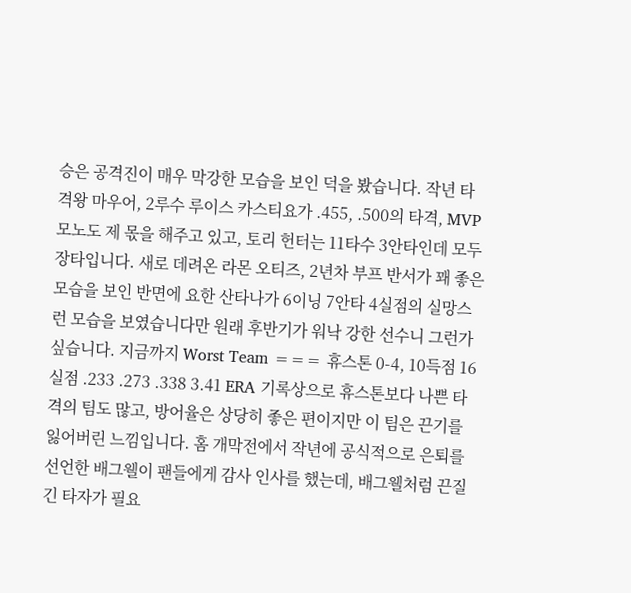승은 공격진이 매우 막강한 모습을 보인 덕을 봤습니다. 작년 타격왕 마우어, 2루수 루이스 카스티요가 .455, .500의 타격, MVP 모노도 제 몫을 해주고 있고, 토리 헌터는 11타수 3안타인데 모두 장타입니다. 새로 데려온 라몬 오티즈, 2년차 부프 반서가 꽤 좋은 모습을 보인 반면에 요한 산타나가 6이닝 7안타 4실점의 실망스런 모습을 보였습니다만 원래 후반기가 워낙 강한 선수니 그런가 싶습니다. 지금까지 Worst Team === 휴스톤 0-4, 10득점 16실점 .233 .273 .338 3.41 ERA 기록상으로 휴스톤보다 나쁜 타격의 팀도 많고, 방어율은 상당히 좋은 편이지만 이 팀은 끈기를 잃어버린 느낌입니다. 홈 개막전에서 작년에 공식적으로 은퇴를 선언한 배그웰이 팬들에게 감사 인사를 했는데, 배그웰처럼 끈질긴 타자가 필요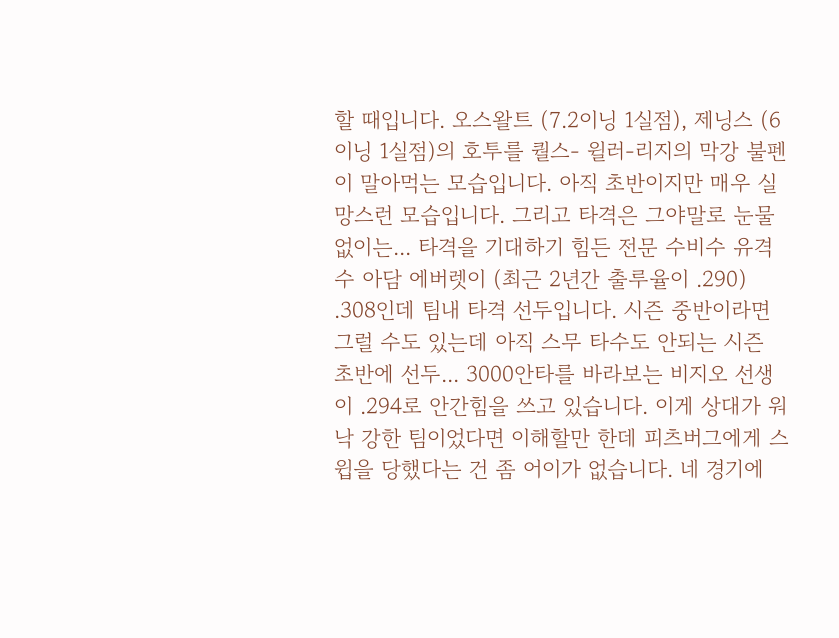할 때입니다. 오스왈트 (7.2이닝 1실점), 제닝스 (6이닝 1실점)의 호투를 퀄스- 윌러-리지의 막강 불펜이 말아먹는 모습입니다. 아직 초반이지만 매우 실망스런 모습입니다. 그리고 타격은 그야말로 눈물 없이는... 타격을 기대하기 힘든 전문 수비수 유격수 아담 에버렛이 (최근 2년간 출루율이 .290) .308인데 팀내 타격 선두입니다. 시즌 중반이라면 그럴 수도 있는데 아직 스무 타수도 안되는 시즌 초반에 선두... 3000안타를 바라보는 비지오 선생이 .294로 안간힘을 쓰고 있습니다. 이게 상대가 워낙 강한 팀이었다면 이해할만 한데 피츠버그에게 스윕을 당했다는 건 좀 어이가 없습니다. 네 경기에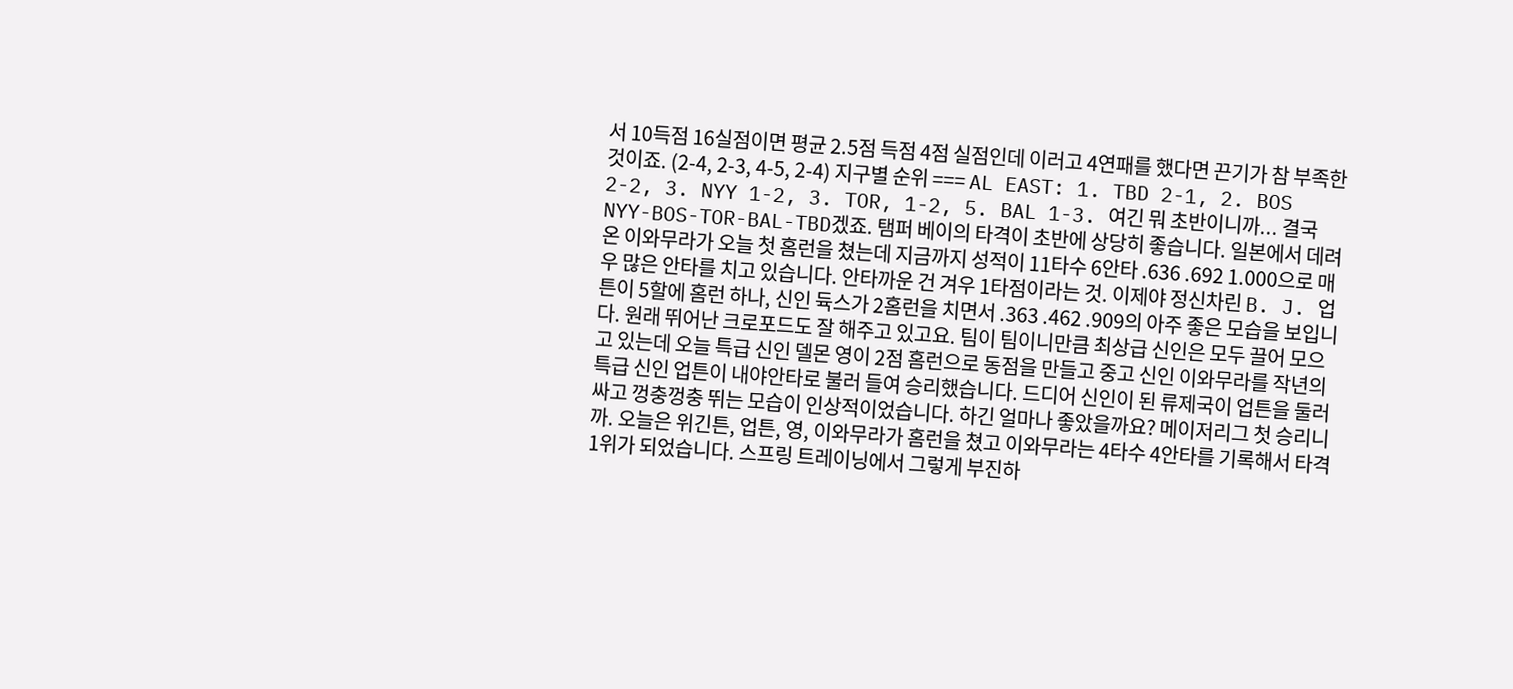서 10득점 16실점이면 평균 2.5점 득점 4점 실점인데 이러고 4연패를 했다면 끈기가 참 부족한 것이죠. (2-4, 2-3, 4-5, 2-4) 지구별 순위 === AL EAST: 1. TBD 2-1, 2. BOS 2-2, 3. NYY 1-2, 3. TOR, 1-2, 5. BAL 1-3. 여긴 뭐 초반이니까... 결국 NYY-BOS-TOR-BAL-TBD겠죠. 탬퍼 베이의 타격이 초반에 상당히 좋습니다. 일본에서 데려온 이와무라가 오늘 첫 홈런을 쳤는데 지금까지 성적이 11타수 6안타 .636 .692 1.000으로 매우 많은 안타를 치고 있습니다. 안타까운 건 겨우 1타점이라는 것. 이제야 정신차린 B. J. 업튼이 5할에 홈런 하나, 신인 듁스가 2홈런을 치면서 .363 .462 .909의 아주 좋은 모습을 보입니다. 원래 뛰어난 크로포드도 잘 해주고 있고요. 팀이 팀이니만큼 최상급 신인은 모두 끌어 모으고 있는데 오늘 특급 신인 델몬 영이 2점 홈런으로 동점을 만들고 중고 신인 이와무라를 작년의 특급 신인 업튼이 내야안타로 불러 들여 승리했습니다. 드디어 신인이 된 류제국이 업튼을 둘러싸고 껑충껑충 뛰는 모습이 인상적이었습니다. 하긴 얼마나 좋았을까요? 메이저리그 첫 승리니까. 오늘은 위긴튼, 업튼, 영, 이와무라가 홈런을 쳤고 이와무라는 4타수 4안타를 기록해서 타격 1위가 되었습니다. 스프링 트레이닝에서 그렇게 부진하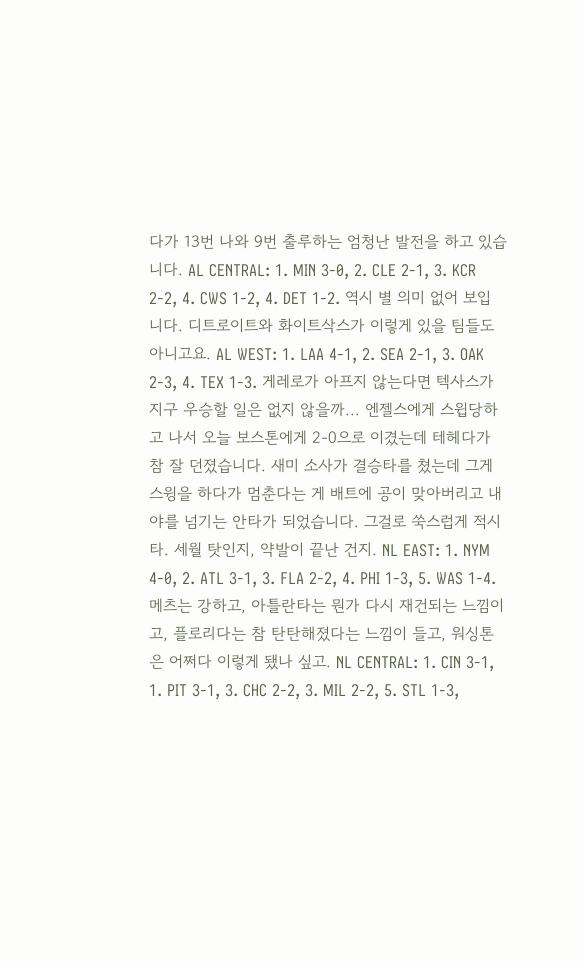다가 13번 나와 9번 출루하는 엄청난 발전을 하고 있습니다. AL CENTRAL: 1. MIN 3-0, 2. CLE 2-1, 3. KCR 2-2, 4. CWS 1-2, 4. DET 1-2. 역시 별 의미 없어 보입니다. 디트로이트와 화이트삭스가 이렇게 있을 팀들도 아니고요. AL WEST: 1. LAA 4-1, 2. SEA 2-1, 3. OAK 2-3, 4. TEX 1-3. 게레로가 아프지 않는다면 텍사스가 지구 우승할 일은 없지 않을까... 엔젤스에게 스윕당하고 나서 오늘 보스톤에게 2-0으로 이겼는데 테헤다가 참 잘 던졌습니다. 새미 소사가 결승타를 쳤는데 그게 스윙을 하다가 멈춘다는 게 배트에 공이 맞아버리고 내야를 넘기는 안타가 되었습니다. 그걸로 쑥스럽게 적시타. 세월 탓인지, 약발이 끝난 건지. NL EAST: 1. NYM 4-0, 2. ATL 3-1, 3. FLA 2-2, 4. PHI 1-3, 5. WAS 1-4. 메츠는 강하고, 아틀란타는 뭔가 다시 재건되는 느낌이고, 플로리다는 참 탄탄해졌다는 느낌이 들고, 워싱톤은 어쩌다 이렇게 됐나 싶고. NL CENTRAL: 1. CIN 3-1, 1. PIT 3-1, 3. CHC 2-2, 3. MIL 2-2, 5. STL 1-3,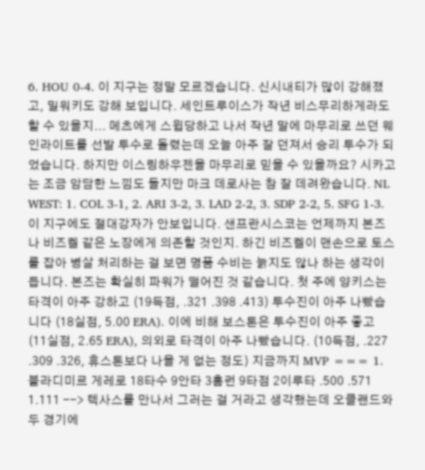6. HOU 0-4. 이 지구는 정말 모르겠습니다. 신시내티가 많이 강해졌고, 밀워키도 강해 보입니다. 세인트루이스가 작년 비스무리하게라도 할 수 있을지... 메츠에게 스윕당하고 나서 작년 말에 마무리로 쓰던 웨인라이트를 선발 투수로 돌렸는데 오늘 아주 잘 던져서 승리 투수가 되었습니다. 하지만 이스링하우젠을 마무리로 믿을 수 있을까요? 시카고는 조금 암담한 느낌도 들지만 마크 데로사는 참 잘 데려왔습니다. NL WEST: 1. COL 3-1, 2. ARI 3-2, 3. LAD 2-2, 3. SDP 2-2, 5. SFG 1-3. 이 지구에도 절대강자가 안보입니다. 샌프란시스코는 언제까지 본즈나 비즈켈 같은 노장에게 의존할 것인지. 하긴 비즈켈이 맨손으로 토스를 잡아 병살 처리하는 걸 보면 명품 수비는 늙지도 않나 하는 생각이 듭니다. 본즈는 확실히 파워가 떨어진 것 같습니다. 첫 주에 양키스는 타격이 아주 강하고 (19득점, .321 .398 .413) 투수진이 아주 나빴습니다 (18실점, 5.00 ERA). 이에 비해 보스톤은 투수진이 아주 좋고 (11실점, 2.65 ERA), 의외로 타격이 아주 나빴습니다. (10득점, .227 .309 .326, 휴스톤보다 나을 게 없는 정도) 지금까지 MVP === 1. 블라디미르 게레로 18타수 9안타 3홈런 9타점 2이루타 .500 .571 1.111 --> 텍사스를 만나서 그러는 걸 거라고 생각했는데 오클랜드와 두 경기에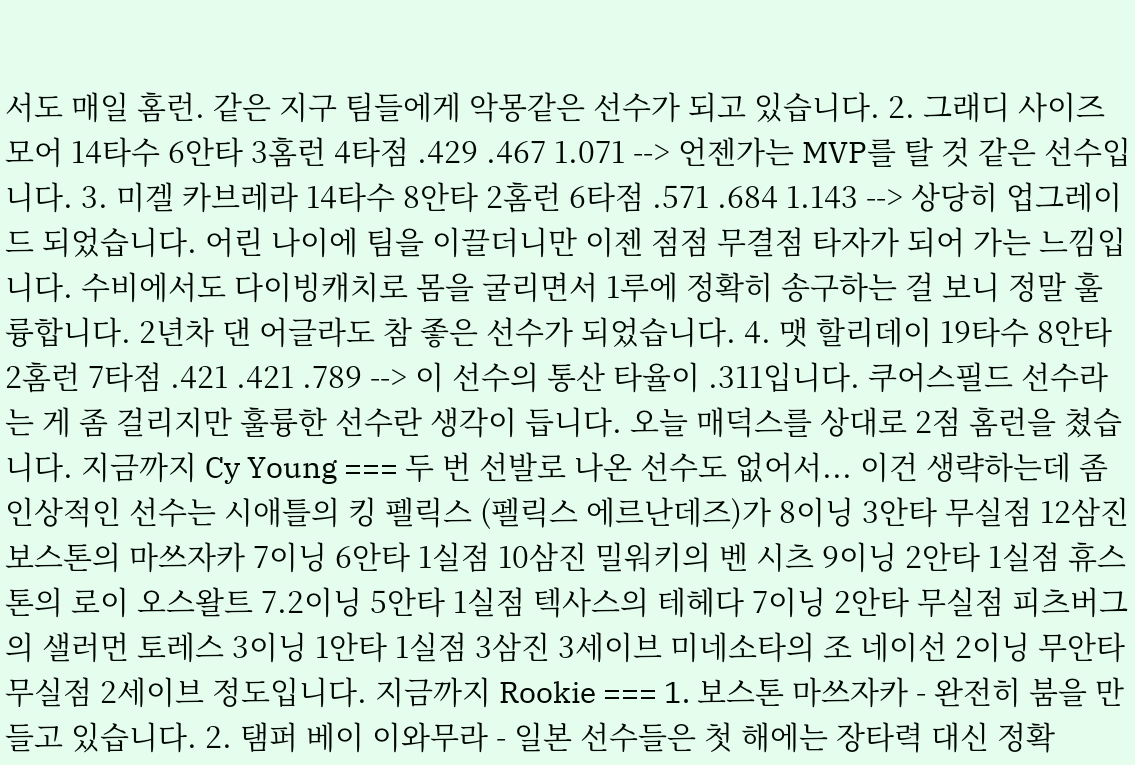서도 매일 홈런. 같은 지구 팀들에게 악몽같은 선수가 되고 있습니다. 2. 그래디 사이즈모어 14타수 6안타 3홈런 4타점 .429 .467 1.071 --> 언젠가는 MVP를 탈 것 같은 선수입니다. 3. 미겔 카브레라 14타수 8안타 2홈런 6타점 .571 .684 1.143 --> 상당히 업그레이드 되었습니다. 어린 나이에 팀을 이끌더니만 이젠 점점 무결점 타자가 되어 가는 느낌입니다. 수비에서도 다이빙캐치로 몸을 굴리면서 1루에 정확히 송구하는 걸 보니 정말 훌륭합니다. 2년차 댄 어글라도 참 좋은 선수가 되었습니다. 4. 맷 할리데이 19타수 8안타 2홈런 7타점 .421 .421 .789 --> 이 선수의 통산 타율이 .311입니다. 쿠어스필드 선수라는 게 좀 걸리지만 훌륭한 선수란 생각이 듭니다. 오늘 매덕스를 상대로 2점 홈런을 쳤습니다. 지금까지 Cy Young === 두 번 선발로 나온 선수도 없어서... 이건 생략하는데 좀 인상적인 선수는 시애틀의 킹 펠릭스 (펠릭스 에르난데즈)가 8이닝 3안타 무실점 12삼진 보스톤의 마쓰자카 7이닝 6안타 1실점 10삼진 밀워키의 벤 시츠 9이닝 2안타 1실점 휴스톤의 로이 오스왈트 7.2이닝 5안타 1실점 텍사스의 테헤다 7이닝 2안타 무실점 피츠버그의 샐러먼 토레스 3이닝 1안타 1실점 3삼진 3세이브 미네소타의 조 네이선 2이닝 무안타 무실점 2세이브 정도입니다. 지금까지 Rookie === 1. 보스톤 마쓰자카 - 완전히 붐을 만들고 있습니다. 2. 탬퍼 베이 이와무라 - 일본 선수들은 첫 해에는 장타력 대신 정확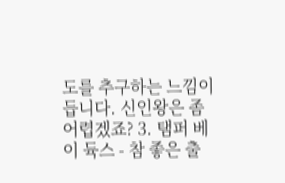도를 추구하는 느낌이 듭니다. 신인왕은 좀 어렵겠죠? 3. 탬퍼 베이 듁스 - 참 좋은 출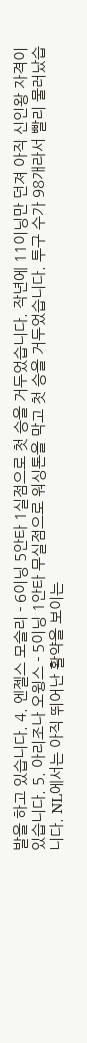발을 하고 있습니다. 4. 엔젤스 모슬리 - 6이닝 5안타 1실점으로 첫 승을 거두었습니다. 작년에 11이닝만 던져 아직 신인왕 자격이 있습니다. 5. 아리조나 오윙스 - 5이닝 1안타 무실점으로 워싱톤을 막고 첫 승을 거두었습니다. 투구 수가 98개라서 빨리 물러났습니다. NL에서는 아직 뛰어난 활약을 보이는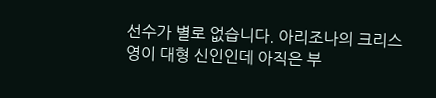선수가 별로 없습니다. 아리조나의 크리스 영이 대형 신인인데 아직은 부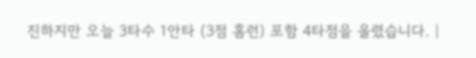진하지만 오늘 3타수 1안타 (3점 홈런) 포함 4타점을 올렸습니다. |